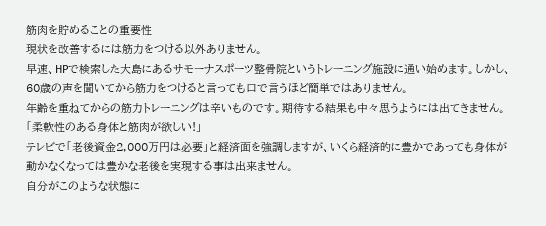筋肉を貯めることの重要性
現状を改善するには筋力をつける以外ありません。
早速、HPで検索した大島にあるサモーナスポーツ整骨院というトレーニング施設に通い始めます。しかし、60歳の声を聞いてから筋力をつけると言っても口で言うほど簡単ではありません。
年齢を重ねてからの筋力トレーニングは辛いものです。期待する結果も中々思うようには出てきません。
「柔軟性のある身体と筋肉が欲しい!」
テレビで「老後資金2,000万円は必要」と経済面を強調しますが、いくら経済的に豊かであっても身体が動かなくなっては豊かな老後を実現する事は出来ません。
自分がこのような状態に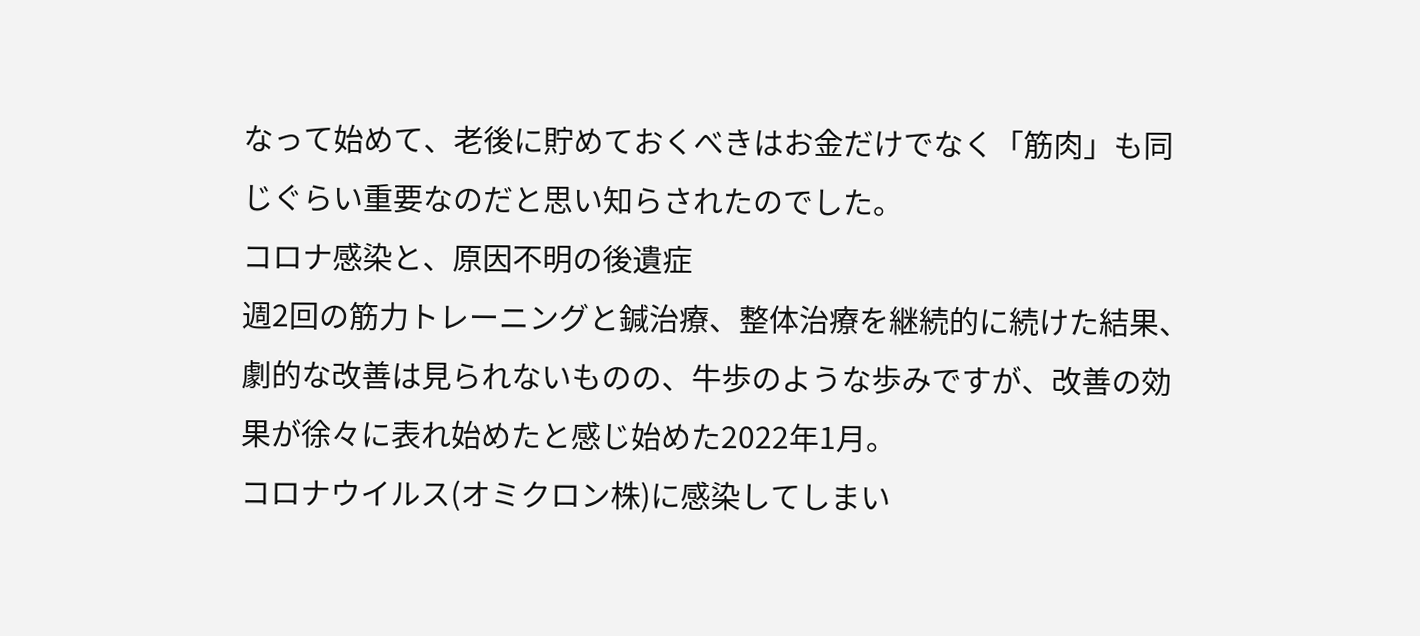なって始めて、老後に貯めておくべきはお金だけでなく「筋肉」も同じぐらい重要なのだと思い知らされたのでした。
コロナ感染と、原因不明の後遺症
週2回の筋力トレーニングと鍼治療、整体治療を継続的に続けた結果、劇的な改善は見られないものの、牛歩のような歩みですが、改善の効果が徐々に表れ始めたと感じ始めた2022年1月。
コロナウイルス(オミクロン株)に感染してしまい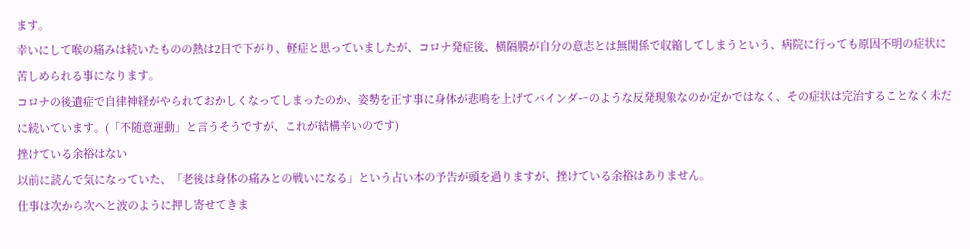ます。
幸いにして喉の痛みは続いたものの熱は2日で下がり、軽症と思っていましたが、コロナ発症後、横隔膜が自分の意志とは無関係で収縮してしまうという、病院に行っても原因不明の症状に苦しめられる事になります。
コロナの後遺症で自律神経がやられておかしくなってしまったのか、姿勢を正す事に身体が悲鳴を上げてバインダーのような反発現象なのか定かではなく、その症状は完治することなく未だに続いています。(「不随意運動」と言うそうですが、これが結構辛いのです)
挫けている余裕はない
以前に読んで気になっていた、「老後は身体の痛みとの戦いになる」という占い本の予告が頭を過りますが、挫けている余裕はありません。
仕事は次から次へと波のように押し寄せてきま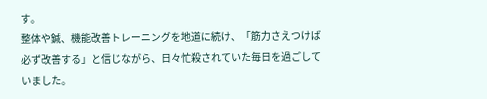す。
整体や鍼、機能改善トレーニングを地道に続け、「筋力さえつけば必ず改善する」と信じながら、日々忙殺されていた毎日を過ごしていました。